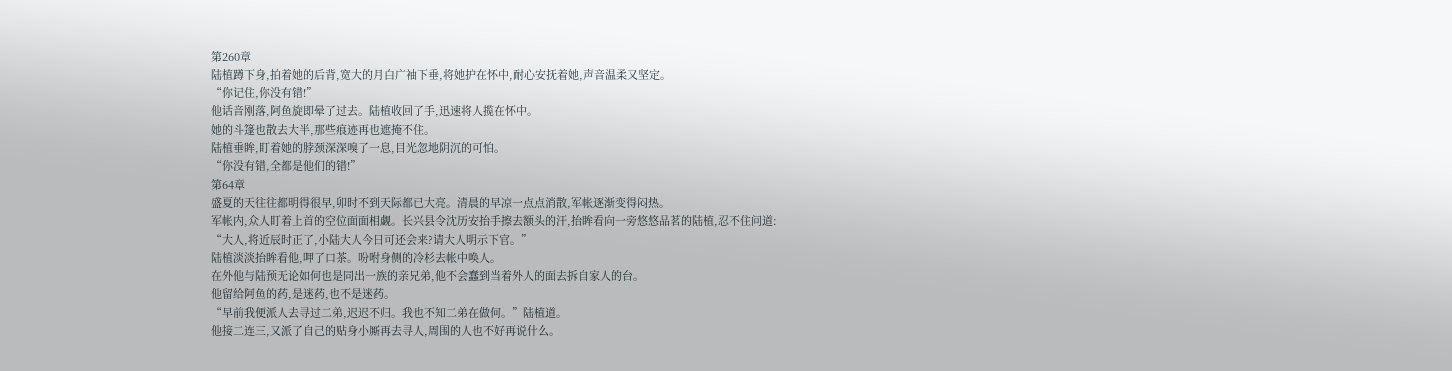第260章
陆植蹲下身,拍着她的后背,宽大的月白广袖下垂,将她护在怀中,耐心安抚着她,声音温柔又坚定。
“你记住,你没有错!”
他话音刚落,阿鱼旋即晕了过去。陆植收回了手,迅速将人揽在怀中。
她的斗篷也散去大半,那些痕迹再也遮掩不住。
陆植垂眸,盯着她的脖颈深深嗅了一息,目光忽地阴沉的可怕。
“你没有错,全都是他们的错!”
第64章
盛夏的天往往都明得很早,卯时不到天际都已大亮。清晨的早凉一点点消散,军帐逐渐变得闷热。
军帐内,众人盯着上首的空位面面相觑。长兴县令沈历安抬手擦去额头的汗,抬眸看向一旁悠悠品茗的陆植,忍不住问道:
“大人,将近辰时正了,小陆大人今日可还会来?请大人明示下官。”
陆植淡淡抬眸看他,呷了口茶。吩咐身侧的冷杉去帐中唤人。
在外他与陆预无论如何也是同出一族的亲兄弟,他不会蠢到当着外人的面去拆自家人的台。
他留给阿鱼的药,是迷药,也不是迷药。
“早前我便派人去寻过二弟,迟迟不归。我也不知二弟在做何。”陆植道。
他接二连三,又派了自己的贴身小厮再去寻人,周围的人也不好再说什么。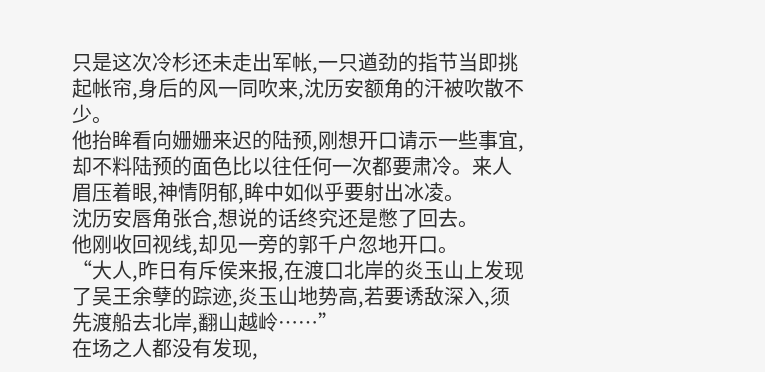只是这次冷杉还未走出军帐,一只遒劲的指节当即挑起帐帘,身后的风一同吹来,沈历安额角的汗被吹散不少。
他抬眸看向姗姗来迟的陆预,刚想开口请示一些事宜,却不料陆预的面色比以往任何一次都要肃冷。来人眉压着眼,神情阴郁,眸中如似乎要射出冰凌。
沈历安唇角张合,想说的话终究还是憋了回去。
他刚收回视线,却见一旁的郭千户忽地开口。
“大人,昨日有斥侯来报,在渡口北岸的炎玉山上发现了吴王余孽的踪迹,炎玉山地势高,若要诱敌深入,须先渡船去北岸,翻山越岭……”
在场之人都没有发现,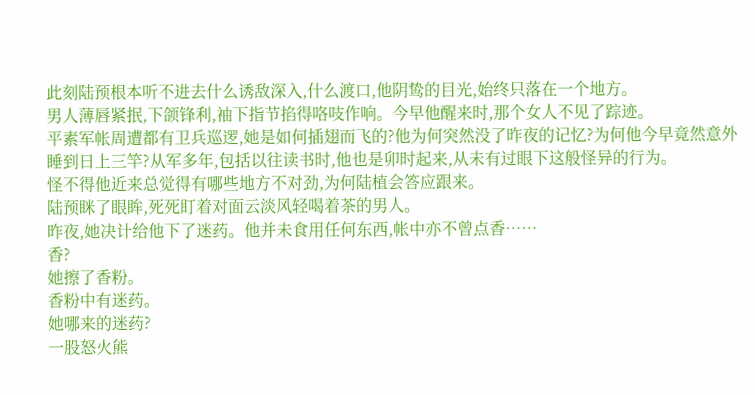此刻陆预根本听不进去什么诱敌深入,什么渡口,他阴鸷的目光,始终只落在一个地方。
男人薄唇紧抿,下颌锋利,袖下指节掐得咯吱作响。今早他醒来时,那个女人不见了踪迹。
平素军帐周遭都有卫兵巡逻,她是如何插翅而飞的?他为何突然没了昨夜的记忆?为何他今早竟然意外睡到日上三竿?从军多年,包括以往读书时,他也是卯时起来,从未有过眼下这般怪异的行为。
怪不得他近来总觉得有哪些地方不对劲,为何陆植会答应跟来。
陆预眯了眼眸,死死盯着对面云淡风轻喝着茶的男人。
昨夜,她决计给他下了迷药。他并未食用任何东西,帐中亦不曾点香……
香?
她擦了香粉。
香粉中有迷药。
她哪来的迷药?
一股怒火熊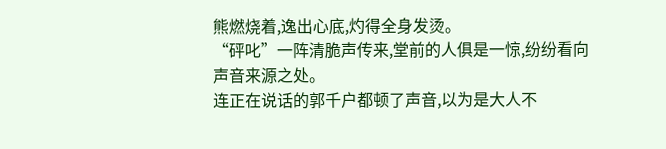熊燃烧着,逸出心底,灼得全身发烫。
“砰叱”一阵清脆声传来,堂前的人俱是一惊,纷纷看向声音来源之处。
连正在说话的郭千户都顿了声音,以为是大人不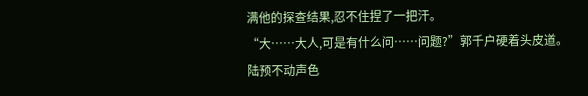满他的探查结果,忍不住捏了一把汗。
“大……大人,可是有什么问……问题?”郭千户硬着头皮道。
陆预不动声色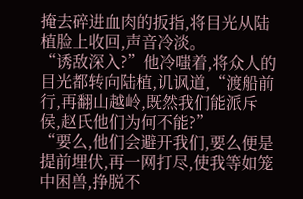掩去碎进血肉的扳指,将目光从陆植脸上收回,声音冷淡。
“诱敌深入?”他冷嗤着,将众人的目光都转向陆植,讥讽道,“渡船前行,再翻山越岭,既然我们能派斥侯,赵氏他们为何不能?”
“要么,他们会避开我们,要么便是提前埋伏,再一网打尽,使我等如笼中困兽,挣脱不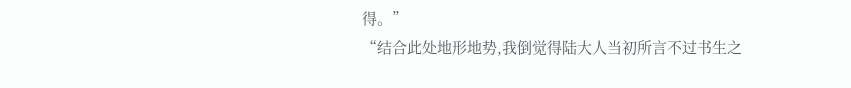得。”
“结合此处地形地势,我倒觉得陆大人当初所言不过书生之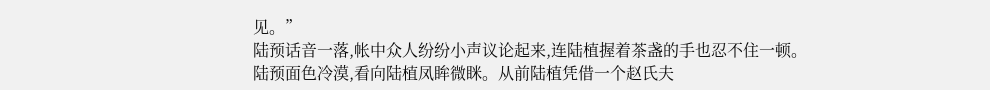见。”
陆预话音一落,帐中众人纷纷小声议论起来,连陆植握着茶盏的手也忍不住一顿。
陆预面色冷漠,看向陆植凤眸微眯。从前陆植凭借一个赵氏夫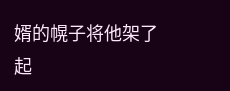婿的幌子将他架了起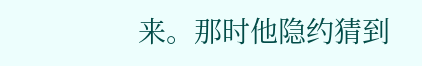来。那时他隐约猜到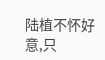陆植不怀好意,只